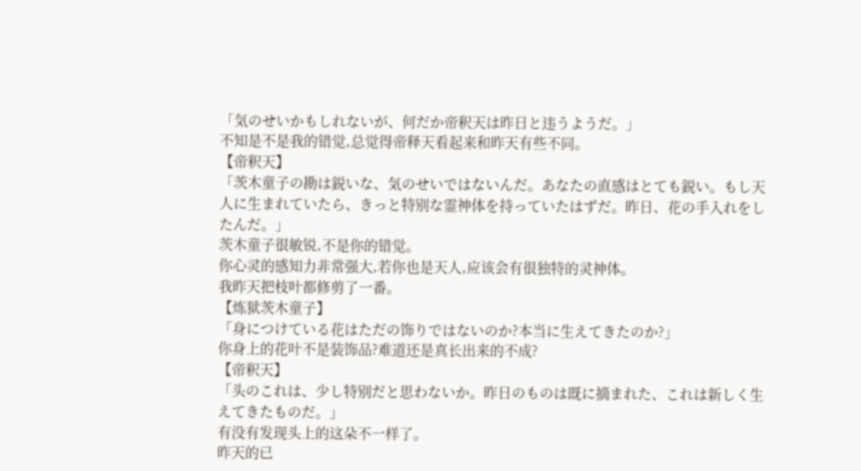「気のせいかもしれないが、何だか帝釈天は昨日と违うようだ。」
不知是不是我的错觉,总觉得帝释天看起来和昨天有些不同。
【帝釈天】
「茨木童子の勘は鋭いな、気のせいではないんだ。あなたの直感はとても鋭い。もし天人に生まれていたら、きっと特别な霊神体を持っていたはずだ。昨日、花の手入れをしたんだ。」
茨木童子很敏锐,不是你的错觉。
你心灵的感知力非常强大,若你也是天人,应该会有很独特的灵神体。
我昨天把枝叶都修剪了一番。
【炼狱茨木童子】
「身につけている花はただの饰りではないのか?本当に生えてきたのか?」
你身上的花叶不是装饰品?难道还是真长出来的不成?
【帝釈天】
「头のこれは、少し特别だと思わないか。昨日のものは既に摘まれた、これは新しく生えてきたものだ。」
有没有发现头上的这朵不一样了。
昨天的已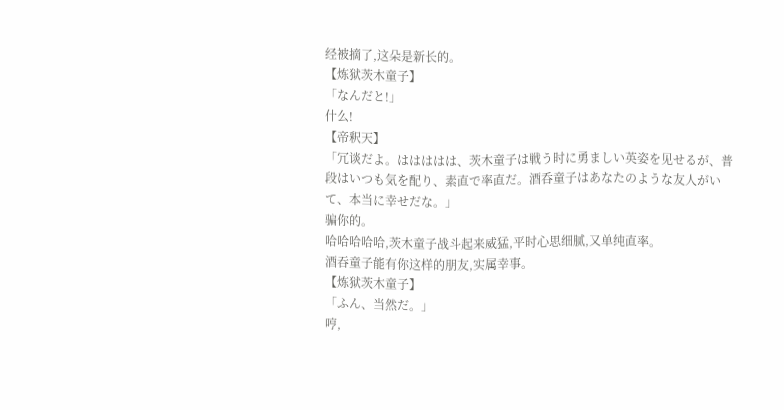经被摘了,这朵是新长的。
【炼狱茨木童子】
「なんだと!」
什么!
【帝釈天】
「冗谈だよ。ははははは、茨木童子は戦う时に勇ましい英姿を见せるが、普段はいつも気を配り、素直で率直だ。酒呑童子はあなたのような友人がいて、本当に幸せだな。」
骗你的。
哈哈哈哈哈,茨木童子战斗起来威猛,平时心思细腻,又单纯直率。
酒吞童子能有你这样的朋友,实属幸事。
【炼狱茨木童子】
「ふん、当然だ。」
哼,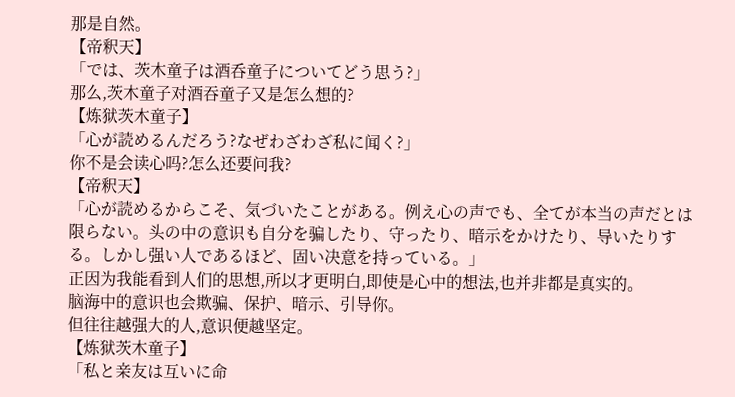那是自然。
【帝釈天】
「では、茨木童子は酒呑童子についてどう思う?」
那么,茨木童子对酒吞童子又是怎么想的?
【炼狱茨木童子】
「心が読めるんだろう?なぜわざわざ私に闻く?」
你不是会读心吗?怎么还要问我?
【帝釈天】
「心が読めるからこそ、気づいたことがある。例え心の声でも、全てが本当の声だとは限らない。头の中の意识も自分を骗したり、守ったり、暗示をかけたり、导いたりする。しかし强い人であるほど、固い决意を持っている。」
正因为我能看到人们的思想,所以才更明白,即使是心中的想法,也并非都是真实的。
脑海中的意识也会欺骗、保护、暗示、引导你。
但往往越强大的人,意识便越坚定。
【炼狱茨木童子】
「私と亲友は互いに命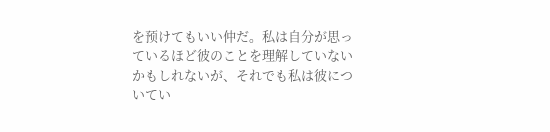を预けてもいい仲だ。私は自分が思っているほど彼のことを理解していないかもしれないが、それでも私は彼についてい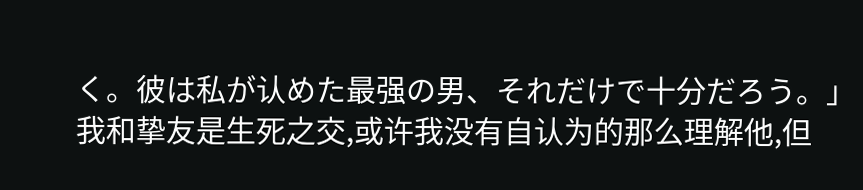く。彼は私が认めた最强の男、それだけで十分だろう。」
我和挚友是生死之交,或许我没有自认为的那么理解他,但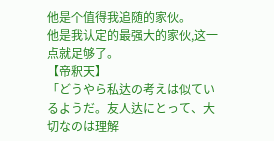他是个值得我追随的家伙。
他是我认定的最强大的家伙,这一点就足够了。
【帝釈天】
「どうやら私达の考えは似ているようだ。友人达にとって、大切なのは理解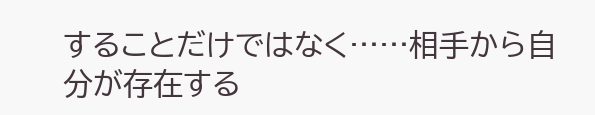することだけではなく……相手から自分が存在する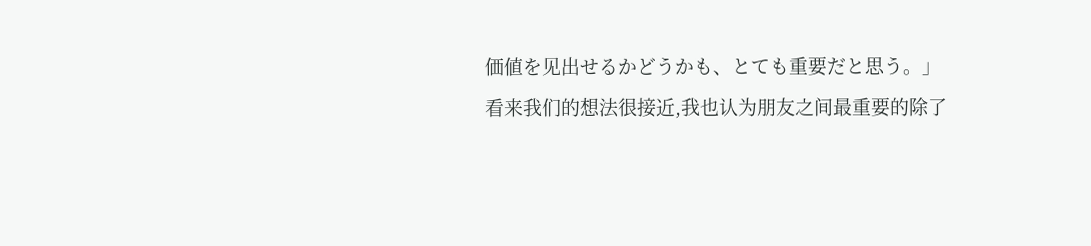価値を见出せるかどうかも、とても重要だと思う。」
看来我们的想法很接近,我也认为朋友之间最重要的除了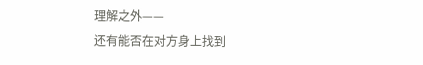理解之外——
还有能否在对方身上找到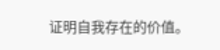证明自我存在的价值。